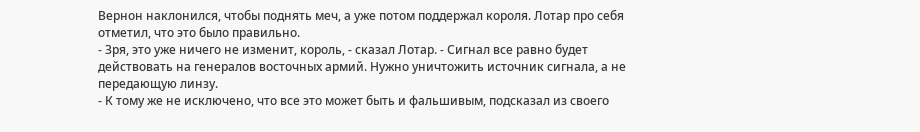Вернон наклонился, чтобы поднять меч, а уже потом поддержал короля. Лотар про себя отметил, что это было правильно.
- Зря, это уже ничего не изменит, король, - сказал Лотар. - Сигнал все равно будет действовать на генералов восточных армий. Нужно уничтожить источник сигнала, а не передающую линзу.
- К тому же не исключено, что все это может быть и фальшивым, подсказал из своего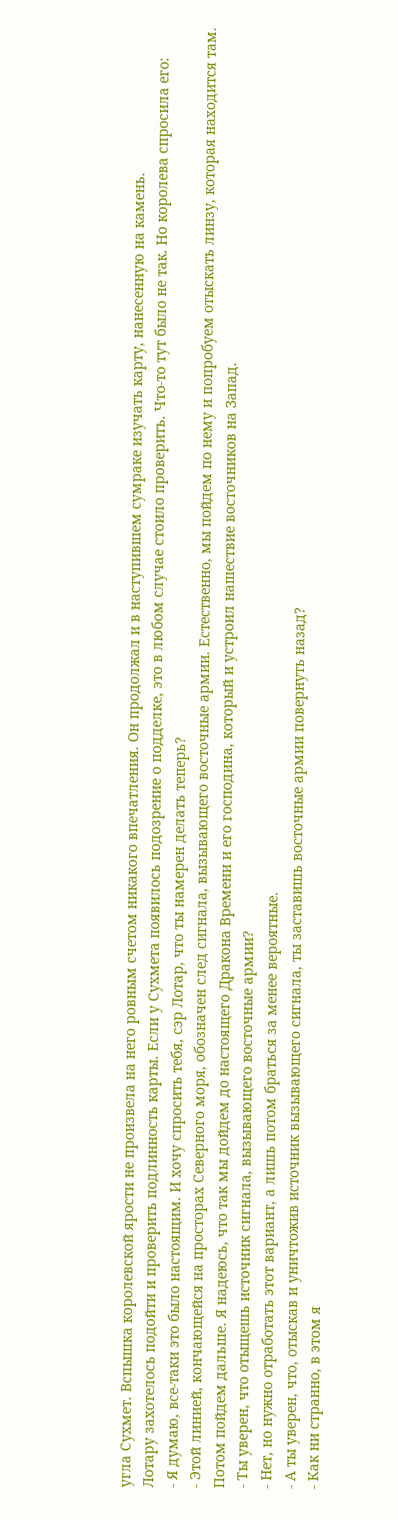угла Сухмет. Вспышка королевской ярости не произвела на него ровным счетом никакого впечатления. Он продолжал и в наступившем сумраке изучать карту, нанесенную на камень.
Лотару захотелось подойти и проверить подлинность карты. Если у Сухмета появилось подозрение о подделке, это в любом случае стоило проверить. Что-то тут было не так. Но королева спросила его:
- Я думаю, все-таки это было настоящим. И хочу спросить тебя, сэр Лотар, что ты намерен делать теперь?
- Этой линией, кончающейся на просторах Северного моря, обозначен след сигнала, вызывающего восточные армии. Естественно, мы пойдем по нему и попробуем отыскать линзу, которая находится там. Потом пойдем дальше. Я надеюсь, что так мы дойдем до настоящего Дракона Времени и его господина, который и устроил нашествие восточников на Запад.
- Ты уверен, что отыщешь источник сигнала, вызывающего восточные армии?
- Нет, но нужно отработать этот вариант, а лишь потом браться за менее вероятные.
- А ты уверен, что, отыскав и уничтожив источник вызывающего сигнала, ты заставишь восточные армии повернуть назад?
- Как ни странно, в этом я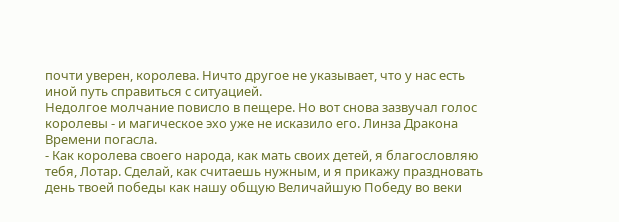почти уверен, королева. Ничто другое не указывает, что у нас есть иной путь справиться с ситуацией.
Недолгое молчание повисло в пещере. Но вот снова зазвучал голос королевы - и магическое эхо уже не исказило его. Линза Дракона Времени погасла.
- Как королева своего народа, как мать своих детей, я благословляю тебя, Лотар. Сделай, как считаешь нужным, и я прикажу праздновать день твоей победы как нашу общую Величайшую Победу во веки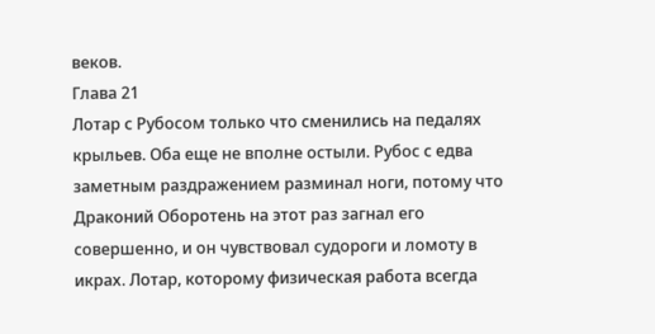веков.
Глава 21
Лотар с Рубосом только что сменились на педалях крыльев. Оба еще не вполне остыли. Рубос с едва заметным раздражением разминал ноги, потому что Драконий Оборотень на этот раз загнал его совершенно, и он чувствовал судороги и ломоту в икрах. Лотар, которому физическая работа всегда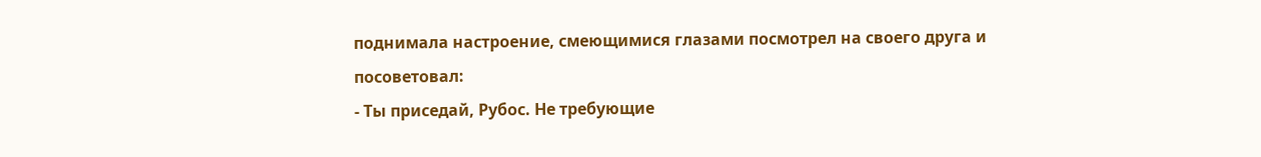поднимала настроение, смеющимися глазами посмотрел на своего друга и посоветовал:
- Ты приседай, Рубос. Не требующие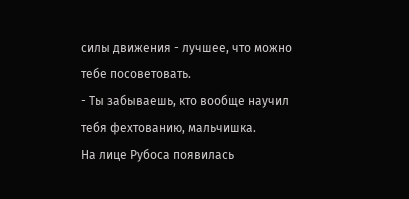силы движения - лучшее, что можно тебе посоветовать.
- Ты забываешь, кто вообще научил тебя фехтованию, мальчишка.
На лице Рубоса появилась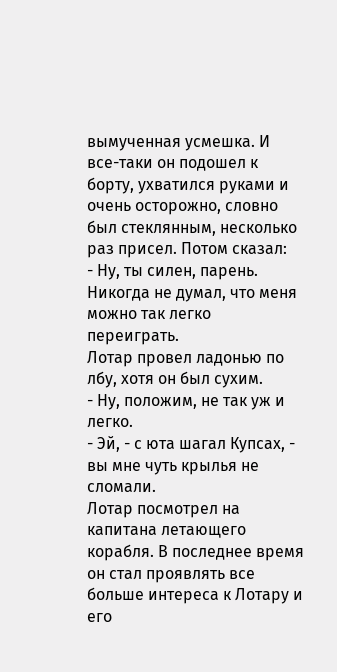вымученная усмешка. И все-таки он подошел к борту, ухватился руками и очень осторожно, словно был стеклянным, несколько раз присел. Потом сказал:
- Ну, ты силен, парень. Никогда не думал, что меня можно так легко переиграть.
Лотар провел ладонью по лбу, хотя он был сухим.
- Ну, положим, не так уж и легко.
- Эй, - с юта шагал Купсах, - вы мне чуть крылья не сломали.
Лотар посмотрел на капитана летающего корабля. В последнее время он стал проявлять все больше интереса к Лотару и его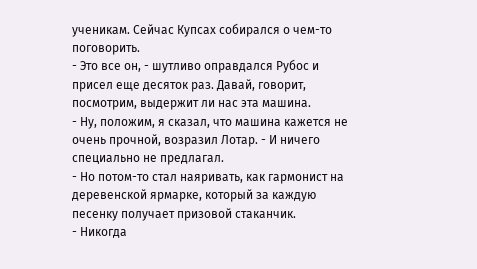ученикам. Сейчас Купсах собирался о чем-то поговорить.
- Это все он, - шутливо оправдался Рубос и присел еще десяток раз. Давай, говорит, посмотрим, выдержит ли нас эта машина.
- Ну, положим, я сказал, что машина кажется не очень прочной, возразил Лотар. - И ничего специально не предлагал.
- Но потом-то стал наяривать, как гармонист на деревенской ярмарке, который за каждую песенку получает призовой стаканчик.
- Никогда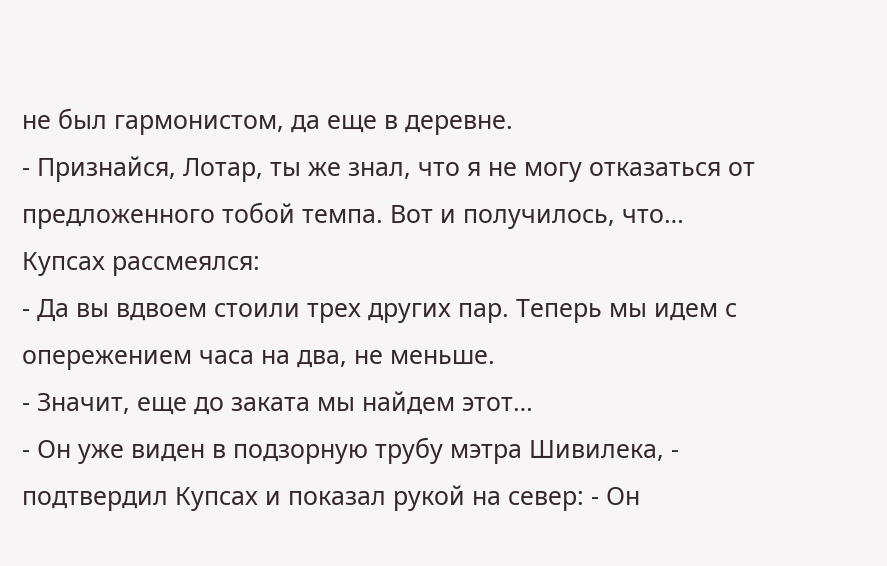не был гармонистом, да еще в деревне.
- Признайся, Лотар, ты же знал, что я не могу отказаться от предложенного тобой темпа. Вот и получилось, что…
Купсах рассмеялся:
- Да вы вдвоем стоили трех других пар. Теперь мы идем с опережением часа на два, не меньше.
- Значит, еще до заката мы найдем этот…
- Он уже виден в подзорную трубу мэтра Шивилека, - подтвердил Купсах и показал рукой на север: - Он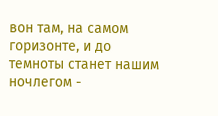вон там, на самом горизонте, и до темноты станет нашим ночлегом -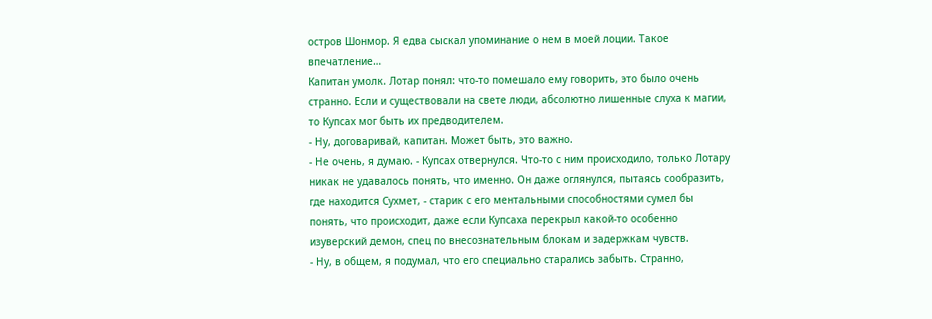остров Шонмор. Я едва сыскал упоминание о нем в моей лоции. Такое впечатление…
Капитан умолк. Лотар понял: что-то помешало ему говорить, это было очень странно. Если и существовали на свете люди, абсолютно лишенные слуха к магии, то Купсах мог быть их предводителем.
- Ну, договаривай, капитан. Может быть, это важно.
- Не очень, я думаю. - Купсах отвернулся. Что-то с ним происходило, только Лотару никак не удавалось понять, что именно. Он даже оглянулся, пытаясь сообразить, где находится Сухмет, - старик с его ментальными способностями сумел бы понять, что происходит, даже если Купсаха перекрыл какой-то особенно изуверский демон, спец по внесознательным блокам и задержкам чувств.
- Ну, в общем, я подумал, что его специально старались забыть. Странно,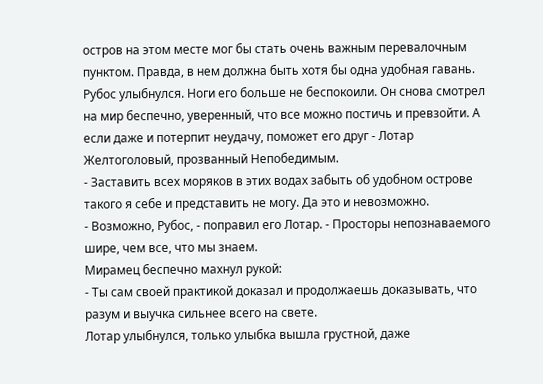остров на этом месте мог бы стать очень важным перевалочным пунктом. Правда, в нем должна быть хотя бы одна удобная гавань.
Рубос улыбнулся. Ноги его больше не беспокоили. Он снова смотрел на мир беспечно, уверенный, что все можно постичь и превзойти. А если даже и потерпит неудачу, поможет его друг - Лотар Желтоголовый, прозванный Непобедимым.
- Заставить всех моряков в этих водах забыть об удобном острове такого я себе и представить не могу. Да это и невозможно.
- Возможно, Рубос, - поправил его Лотар. - Просторы непознаваемого шире, чем все, что мы знаем.
Мирамец беспечно махнул рукой:
- Ты сам своей практикой доказал и продолжаешь доказывать, что разум и выучка сильнее всего на свете.
Лотар улыбнулся, только улыбка вышла грустной, даже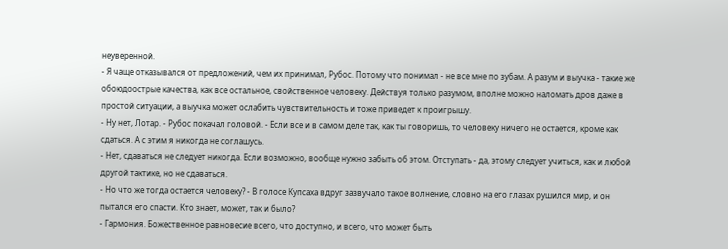неуверенной.
- Я чаще отказывался от предложений, чем их принимал, Рубос. Потому что понимал - не все мне по зубам. А разум и выучка - такие же обоюдоострые качества, как все остальное, свойственное человеку. Действуя только разумом, вполне можно наломать дров даже в простой ситуации, а выучка может ослабить чувствительность и тоже приведет к проигрышу.
- Ну нет, Лотар. - Рубос покачал головой. - Если все и в самом деле так, как ты говоришь, то человеку ничего не остается, кроме как сдаться. А с этим я никогда не соглашусь.
- Нет, сдаваться не следует никогда. Если возможно, вообще нужно забыть об этом. Отступать - да, этому следует учиться, как и любой другой тактике, но не сдаваться.
- Но что же тогда остается человеку? - В голосе Купсаха вдруг зазвучало такое волнение, словно на его глазах рушился мир, и он пытался его спасти. Кто знает, может, так и было?
- Гармония. Божественное равновесие всего, что доступно, и всего, что может быть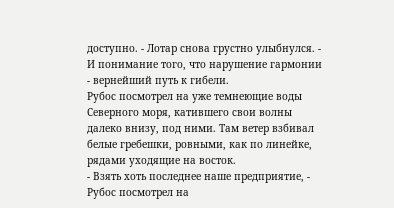доступно. - Лотар снова грустно улыбнулся. - И понимание того, что нарушение гармонии - вернейший путь к гибели.
Рубос посмотрел на уже темнеющие воды Северного моря, катившего свои волны далеко внизу, под ними. Там ветер взбивал белые гребешки, ровными, как по линейке, рядами уходящие на восток.
- Взять хоть последнее наше предприятие, - Рубос посмотрел на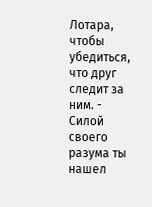Лотара, чтобы убедиться, что друг следит за ним. - Силой своего разума ты нашел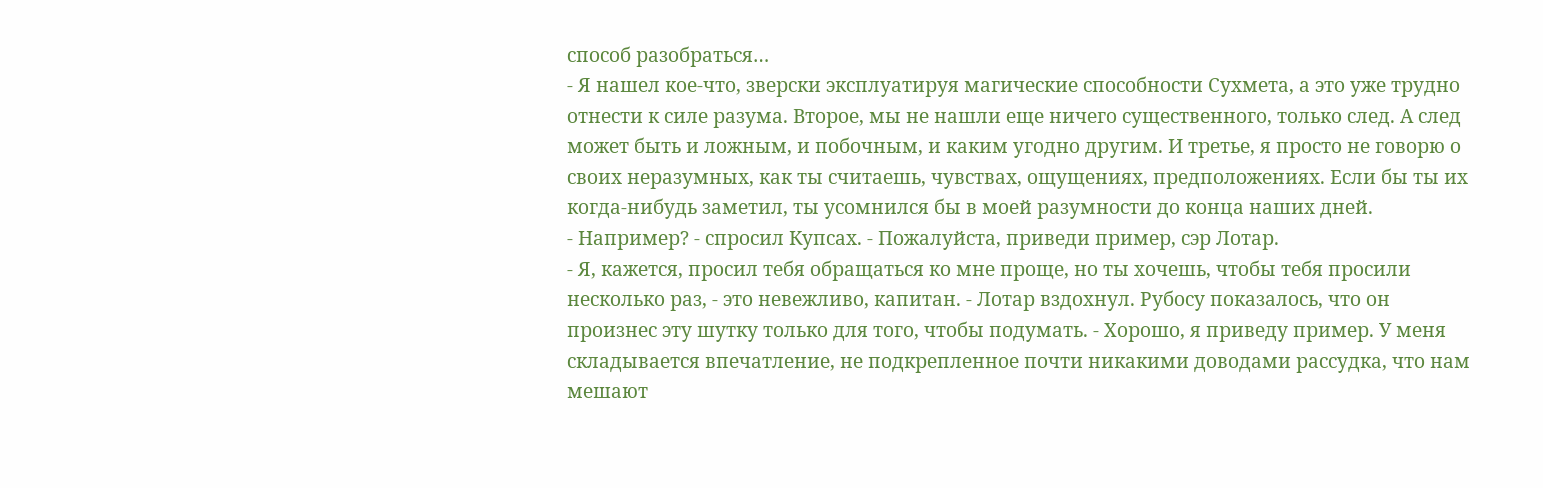способ разобраться…
- Я нашел кое-что, зверски эксплуатируя магические способности Сухмета, а это уже трудно отнести к силе разума. Второе, мы не нашли еще ничего существенного, только след. А след может быть и ложным, и побочным, и каким угодно другим. И третье, я просто не говорю о своих неразумных, как ты считаешь, чувствах, ощущениях, предположениях. Если бы ты их когда-нибудь заметил, ты усомнился бы в моей разумности до конца наших дней.
- Например? - спросил Купсах. - Пожалуйста, приведи пример, сэр Лотар.
- Я, кажется, просил тебя обращаться ко мне проще, но ты хочешь, чтобы тебя просили несколько раз, - это невежливо, капитан. - Лотар вздохнул. Рубосу показалось, что он произнес эту шутку только для того, чтобы подумать. - Хорошо, я приведу пример. У меня складывается впечатление, не подкрепленное почти никакими доводами рассудка, что нам мешают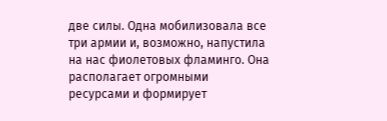две силы. Одна мобилизовала все три армии и, возможно, напустила на нас фиолетовых фламинго. Она располагает огромными ресурсами и формирует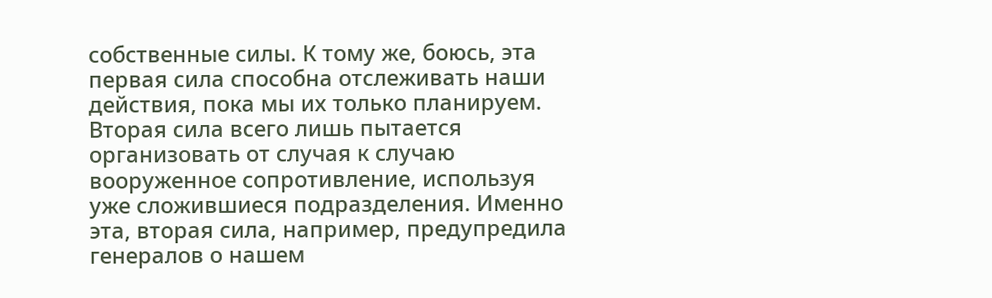собственные силы. К тому же, боюсь, эта первая сила способна отслеживать наши действия, пока мы их только планируем. Вторая сила всего лишь пытается организовать от случая к случаю вооруженное сопротивление, используя уже сложившиеся подразделения. Именно эта, вторая сила, например, предупредила генералов о нашем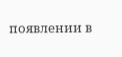появлении в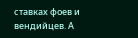ставках фоев и вендийцев. А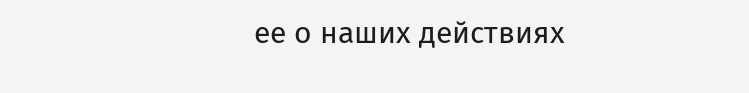ее о наших действиях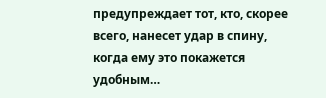предупреждает тот, кто, скорее всего, нанесет удар в спину, когда ему это покажется удобным…